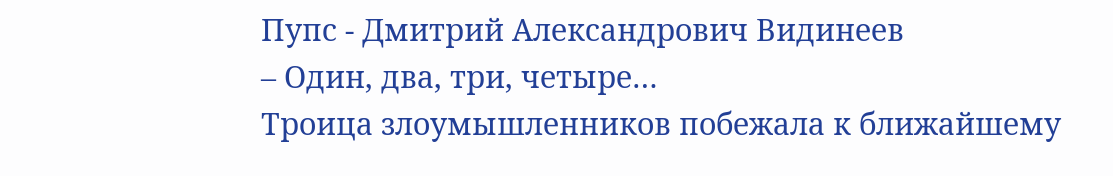Пупс - Дмитрий Александрович Видинеев
– Один, два, три, четыре…
Троица злоумышленников побежала к ближайшему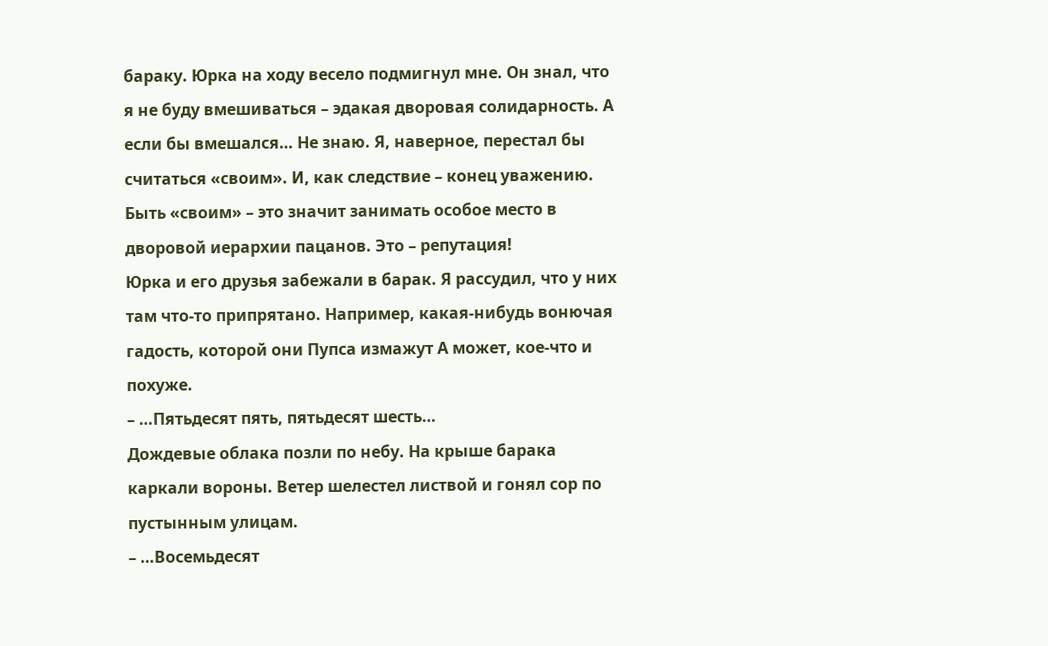бараку. Юрка на ходу весело подмигнул мне. Он знал, что я не буду вмешиваться – эдакая дворовая солидарность. А если бы вмешался… Не знаю. Я, наверное, перестал бы считаться «своим». И, как следствие – конец уважению. Быть «своим» – это значит занимать особое место в дворовой иерархии пацанов. Это – репутация!
Юрка и его друзья забежали в барак. Я рассудил, что у них там что-то припрятано. Например, какая-нибудь вонючая гадость, которой они Пупса измажут А может, кое-что и похуже.
– …Пятьдесят пять, пятьдесят шесть…
Дождевые облака позли по небу. На крыше барака каркали вороны. Ветер шелестел листвой и гонял сор по пустынным улицам.
– …Восемьдесят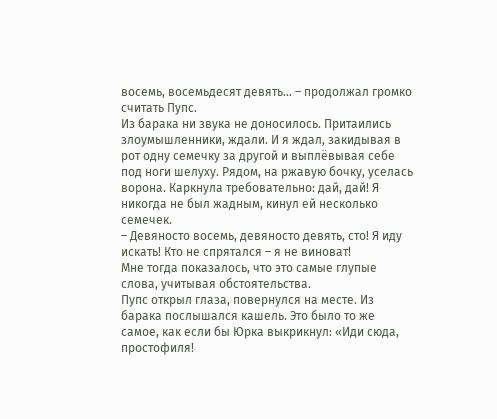восемь, восемьдесят девять… – продолжал громко считать Пупс.
Из барака ни звука не доносилось. Притаились злоумышленники, ждали. И я ждал, закидывая в рот одну семечку за другой и выплёвывая себе под ноги шелуху. Рядом, на ржавую бочку, уселась ворона. Каркнула требовательно: дай, дай! Я никогда не был жадным, кинул ей несколько семечек.
– Девяносто восемь, девяносто девять, сто! Я иду искать! Кто не спрятался – я не виноват!
Мне тогда показалось, что это самые глупые слова, учитывая обстоятельства.
Пупс открыл глаза, повернулся на месте. Из барака послышался кашель. Это было то же самое, как если бы Юрка выкрикнул: «Иди сюда, простофиля!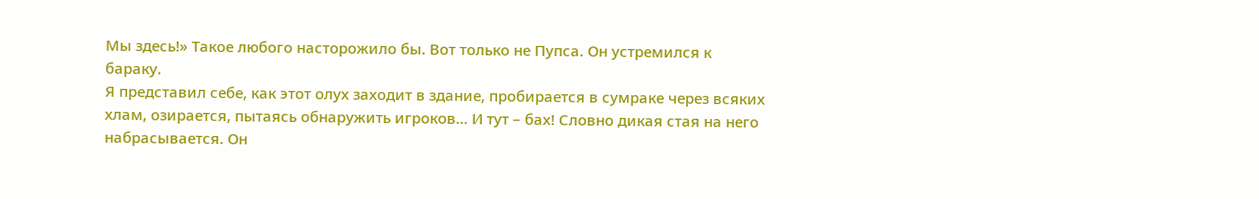Мы здесь!» Такое любого насторожило бы. Вот только не Пупса. Он устремился к бараку.
Я представил себе, как этот олух заходит в здание, пробирается в сумраке через всяких хлам, озирается, пытаясь обнаружить игроков… И тут – бах! Словно дикая стая на него набрасывается. Он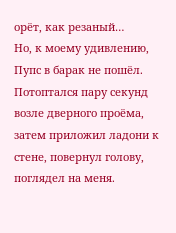орёт, как резаный…
Но, к моему удивлению, Пупс в барак не пошёл. Потоптался пару секунд возле дверного проёма, затем приложил ладони к стене, повернул голову, поглядел на меня.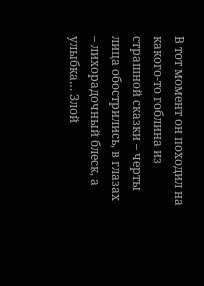В тот момент он походил на какого-то гоблина из страшной сказки – черты лица обострились, в глазах – лихорадочный блеск, а улыбка… Злой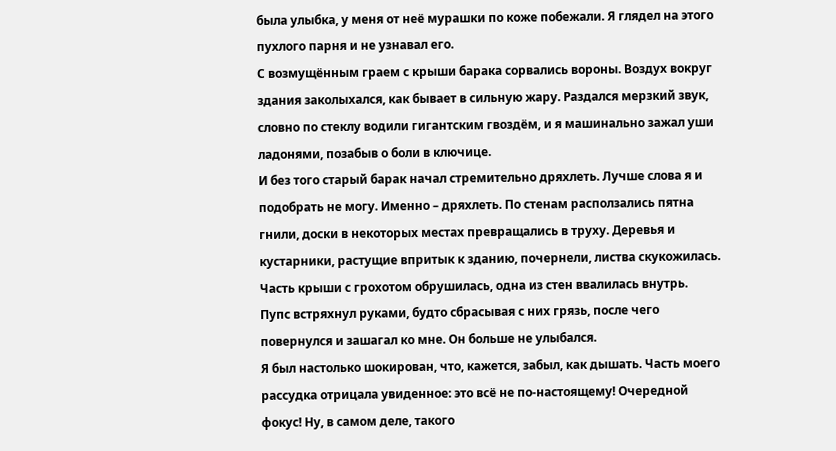была улыбка, у меня от неё мурашки по коже побежали. Я глядел на этого пухлого парня и не узнавал его.
С возмущённым граем с крыши барака сорвались вороны. Воздух вокруг здания заколыхался, как бывает в сильную жару. Раздался мерзкий звук, словно по стеклу водили гигантским гвоздём, и я машинально зажал уши ладонями, позабыв о боли в ключице.
И без того старый барак начал стремительно дряхлеть. Лучше слова я и подобрать не могу. Именно – дряхлеть. По стенам расползались пятна гнили, доски в некоторых местах превращались в труху. Деревья и кустарники, растущие впритык к зданию, почернели, листва скукожилась. Часть крыши с грохотом обрушилась, одна из стен ввалилась внутрь.
Пупс встряхнул руками, будто сбрасывая с них грязь, после чего повернулся и зашагал ко мне. Он больше не улыбался.
Я был настолько шокирован, что, кажется, забыл, как дышать. Часть моего рассудка отрицала увиденное: это всё не по-настоящему! Очередной фокус! Ну, в самом деле, такого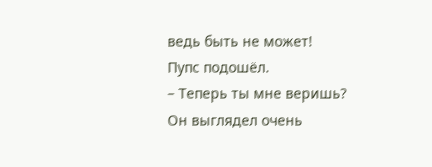ведь быть не может!
Пупс подошёл.
– Теперь ты мне веришь?
Он выглядел очень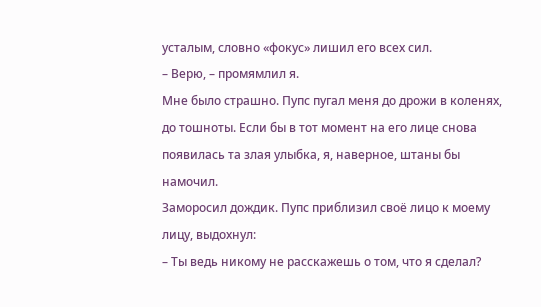усталым, словно «фокус» лишил его всех сил.
– Верю, – промямлил я.
Мне было страшно. Пупс пугал меня до дрожи в коленях, до тошноты. Если бы в тот момент на его лице снова появилась та злая улыбка, я, наверное, штаны бы намочил.
Заморосил дождик. Пупс приблизил своё лицо к моему лицу, выдохнул:
– Ты ведь никому не расскажешь о том, что я сделал?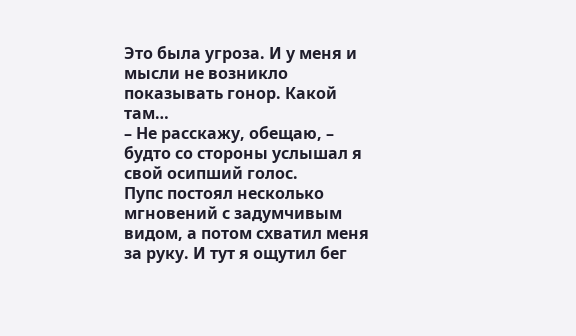Это была угроза. И у меня и мысли не возникло показывать гонор. Какой там…
– Не расскажу, обещаю, – будто со стороны услышал я свой осипший голос.
Пупс постоял несколько мгновений с задумчивым видом, а потом схватил меня за руку. И тут я ощутил бег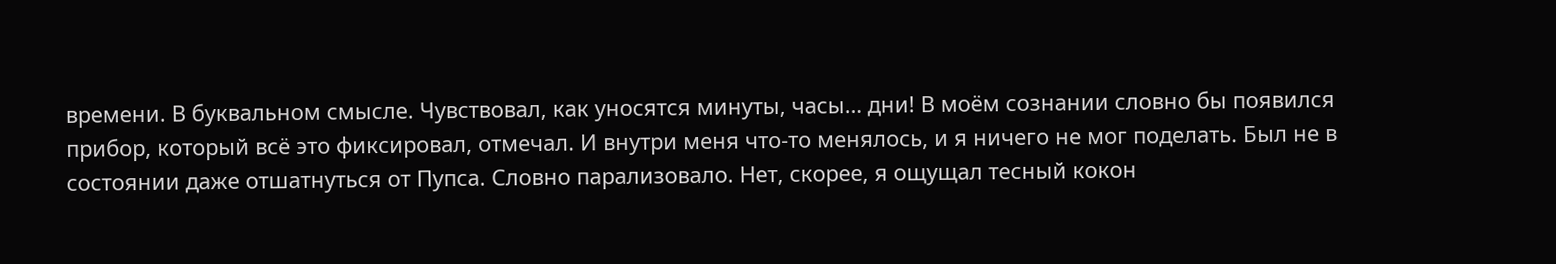времени. В буквальном смысле. Чувствовал, как уносятся минуты, часы… дни! В моём сознании словно бы появился прибор, который всё это фиксировал, отмечал. И внутри меня что-то менялось, и я ничего не мог поделать. Был не в состоянии даже отшатнуться от Пупса. Словно парализовало. Нет, скорее, я ощущал тесный кокон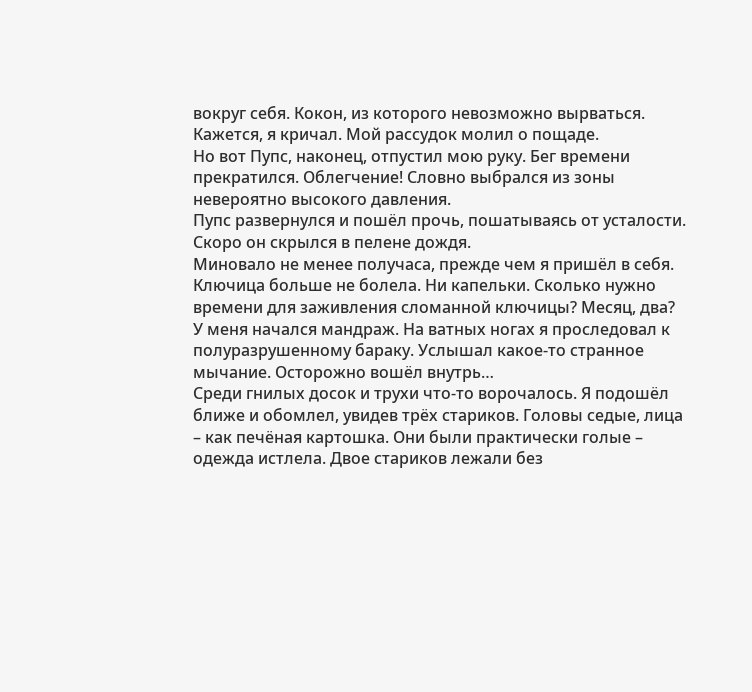вокруг себя. Кокон, из которого невозможно вырваться. Кажется, я кричал. Мой рассудок молил о пощаде.
Но вот Пупс, наконец, отпустил мою руку. Бег времени прекратился. Облегчение! Словно выбрался из зоны невероятно высокого давления.
Пупс развернулся и пошёл прочь, пошатываясь от усталости. Скоро он скрылся в пелене дождя.
Миновало не менее получаса, прежде чем я пришёл в себя. Ключица больше не болела. Ни капельки. Сколько нужно времени для заживления сломанной ключицы? Месяц, два?
У меня начался мандраж. На ватных ногах я проследовал к полуразрушенному бараку. Услышал какое-то странное мычание. Осторожно вошёл внутрь…
Среди гнилых досок и трухи что-то ворочалось. Я подошёл ближе и обомлел, увидев трёх стариков. Головы седые, лица – как печёная картошка. Они были практически голые – одежда истлела. Двое стариков лежали без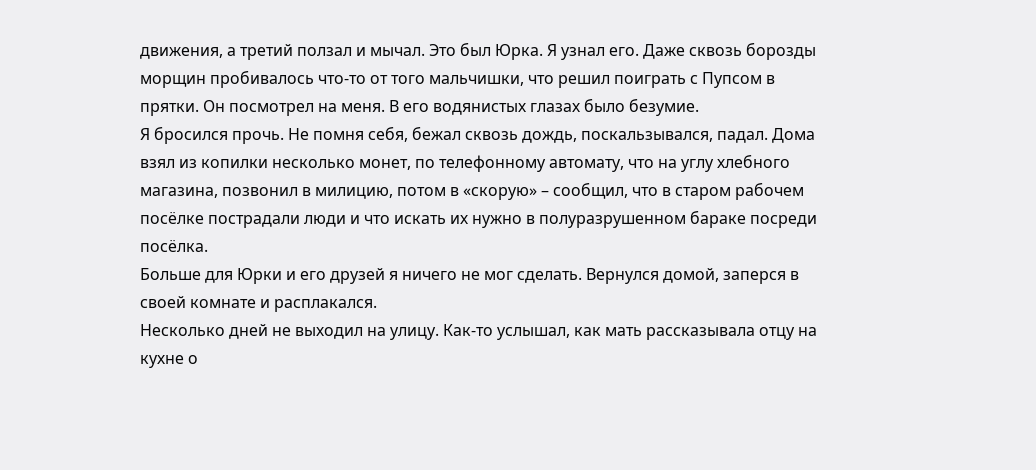движения, а третий ползал и мычал. Это был Юрка. Я узнал его. Даже сквозь борозды морщин пробивалось что-то от того мальчишки, что решил поиграть с Пупсом в прятки. Он посмотрел на меня. В его водянистых глазах было безумие.
Я бросился прочь. Не помня себя, бежал сквозь дождь, поскальзывался, падал. Дома взял из копилки несколько монет, по телефонному автомату, что на углу хлебного магазина, позвонил в милицию, потом в «скорую» – сообщил, что в старом рабочем посёлке пострадали люди и что искать их нужно в полуразрушенном бараке посреди посёлка.
Больше для Юрки и его друзей я ничего не мог сделать. Вернулся домой, заперся в своей комнате и расплакался.
Несколько дней не выходил на улицу. Как-то услышал, как мать рассказывала отцу на кухне о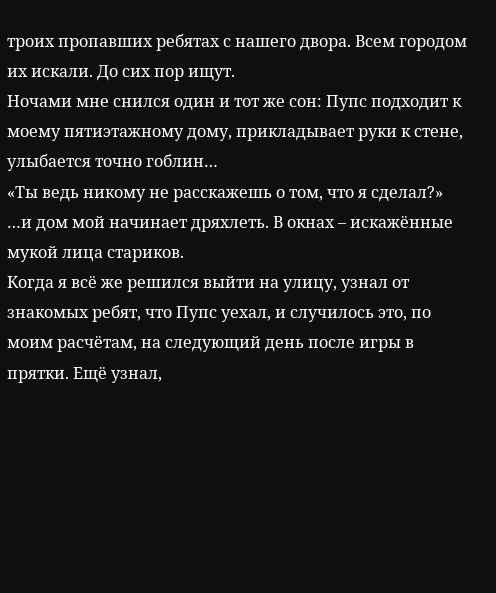троих пропавших ребятах с нашего двора. Всем городом их искали. До сих пор ищут.
Ночами мне снился один и тот же сон: Пупс подходит к моему пятиэтажному дому, прикладывает руки к стене, улыбается точно гоблин…
«Ты ведь никому не расскажешь о том, что я сделал?»
…и дом мой начинает дряхлеть. В окнах – искажённые мукой лица стариков.
Когда я всё же решился выйти на улицу, узнал от знакомых ребят, что Пупс уехал, и случилось это, по моим расчётам, на следующий день после игры в прятки. Ещё узнал,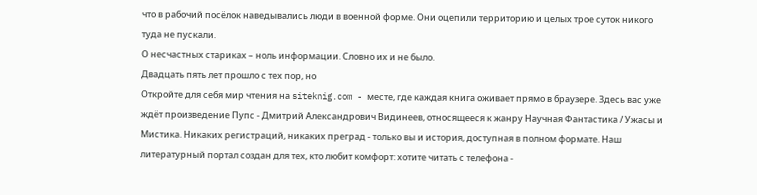что в рабочий посёлок наведывались люди в военной форме. Они оцепили территорию и целых трое суток никого туда не пускали.
О несчастных стариках – ноль информации. Словно их и не было.
Двадцать пять лет прошло с тех пор, но
Откройте для себя мир чтения на siteknig.com - месте, где каждая книга оживает прямо в браузере. Здесь вас уже ждёт произведение Пупс - Дмитрий Александрович Видинеев, относящееся к жанру Научная Фантастика / Ужасы и Мистика. Никаких регистраций, никаких преград - только вы и история, доступная в полном формате. Наш литературный портал создан для тех, кто любит комфорт: хотите читать с телефона -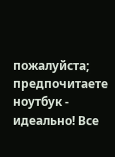пожалуйста; предпочитаете ноутбук - идеально! Все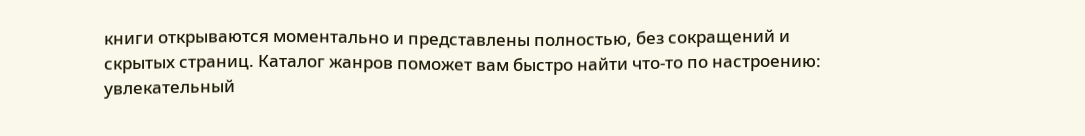книги открываются моментально и представлены полностью, без сокращений и скрытых страниц. Каталог жанров поможет вам быстро найти что-то по настроению: увлекательный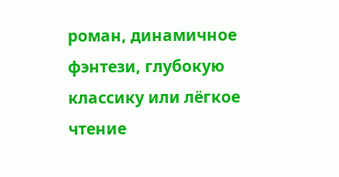роман, динамичное фэнтези, глубокую классику или лёгкое чтение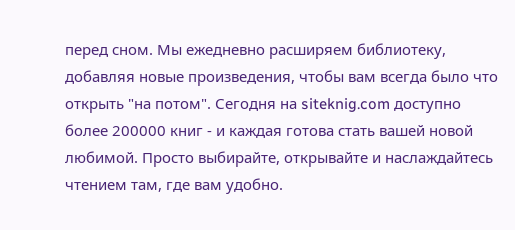перед сном. Мы ежедневно расширяем библиотеку, добавляя новые произведения, чтобы вам всегда было что открыть "на потом". Сегодня на siteknig.com доступно более 200000 книг - и каждая готова стать вашей новой любимой. Просто выбирайте, открывайте и наслаждайтесь чтением там, где вам удобно.